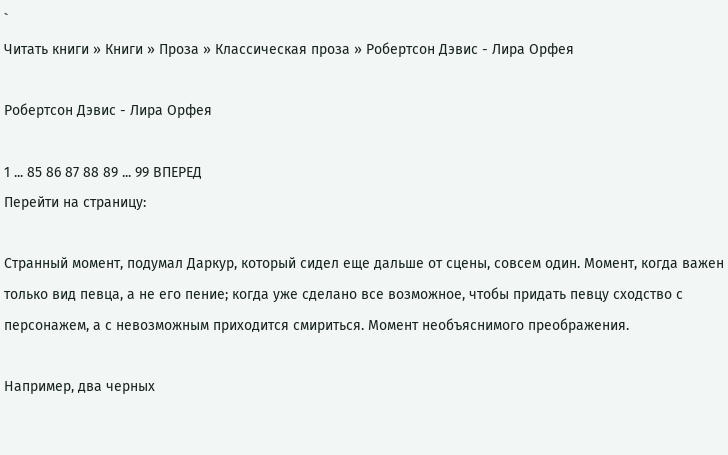`
Читать книги » Книги » Проза » Классическая проза » Робертсон Дэвис - Лира Орфея

Робертсон Дэвис - Лира Орфея

1 ... 85 86 87 88 89 ... 99 ВПЕРЕД
Перейти на страницу:

Странный момент, подумал Даркур, который сидел еще дальше от сцены, совсем один. Момент, когда важен только вид певца, а не его пение; когда уже сделано все возможное, чтобы придать певцу сходство с персонажем, а с невозможным приходится смириться. Момент необъяснимого преображения.

Например, два черных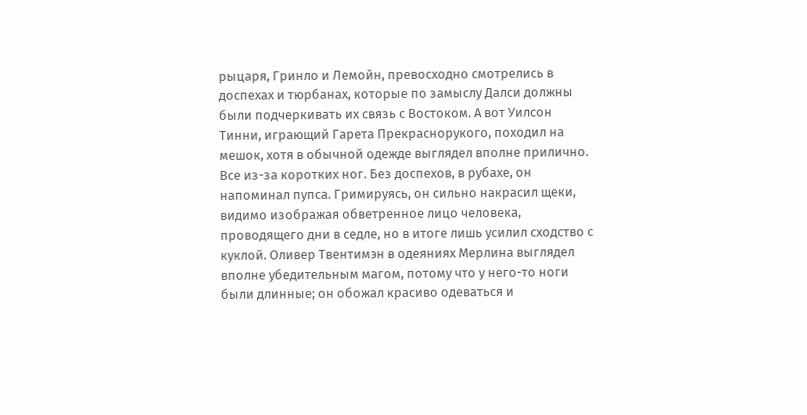рыцаря, Гринло и Лемойн, превосходно смотрелись в доспехах и тюрбанах, которые по замыслу Далси должны были подчеркивать их связь с Востоком. А вот Уилсон Тинни, играющий Гарета Прекраснорукого, походил на мешок, хотя в обычной одежде выглядел вполне прилично. Все из-за коротких ног. Без доспехов, в рубахе, он напоминал пупса. Гримируясь, он сильно накрасил щеки, видимо изображая обветренное лицо человека, проводящего дни в седле, но в итоге лишь усилил сходство с куклой. Оливер Твентимэн в одеяниях Мерлина выглядел вполне убедительным магом, потому что у него-то ноги были длинные; он обожал красиво одеваться и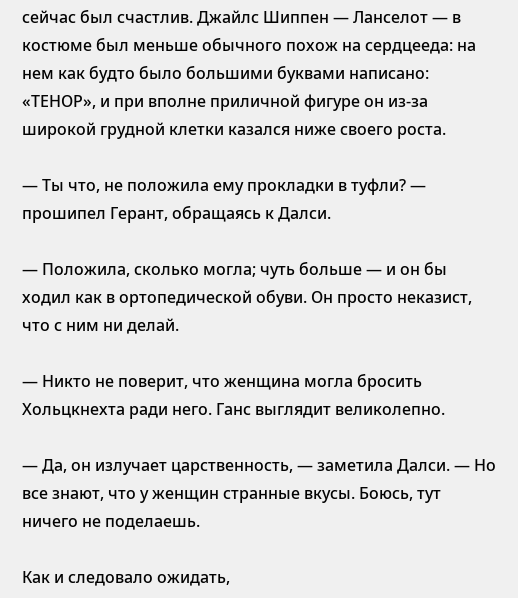сейчас был счастлив. Джайлс Шиппен — Ланселот — в костюме был меньше обычного похож на сердцееда: на нем как будто было большими буквами написано: «ТЕНОР», и при вполне приличной фигуре он из-за широкой грудной клетки казался ниже своего роста.

— Ты что, не положила ему прокладки в туфли? — прошипел Герант, обращаясь к Далси.

— Положила, сколько могла; чуть больше — и он бы ходил как в ортопедической обуви. Он просто неказист, что с ним ни делай.

— Никто не поверит, что женщина могла бросить Хольцкнехта ради него. Ганс выглядит великолепно.

— Да, он излучает царственность, — заметила Далси. — Но все знают, что у женщин странные вкусы. Боюсь, тут ничего не поделаешь.

Как и следовало ожидать,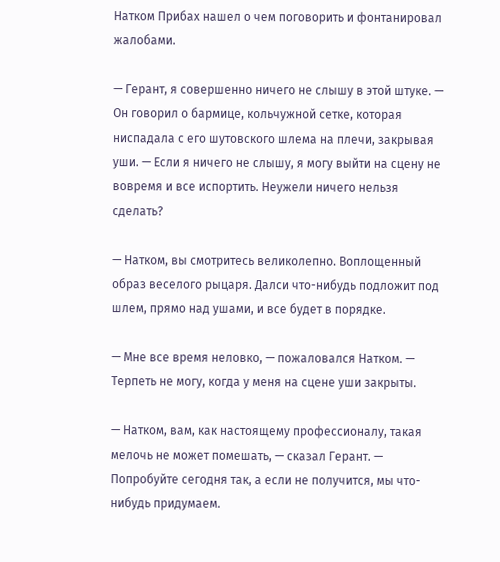Натком Прибах нашел о чем поговорить и фонтанировал жалобами.

— Герант, я совершенно ничего не слышу в этой штуке. — Он говорил о бармице, кольчужной сетке, которая ниспадала с его шутовского шлема на плечи, закрывая уши. — Если я ничего не слышу, я могу выйти на сцену не вовремя и все испортить. Неужели ничего нельзя сделать?

— Натком, вы смотритесь великолепно. Воплощенный образ веселого рыцаря. Далси что-нибудь подложит под шлем, прямо над ушами, и все будет в порядке.

— Мне все время неловко, — пожаловался Натком. — Терпеть не могу, когда у меня на сцене уши закрыты.

— Натком, вам, как настоящему профессионалу, такая мелочь не может помешать, — сказал Герант. — Попробуйте сегодня так, а если не получится, мы что-нибудь придумаем.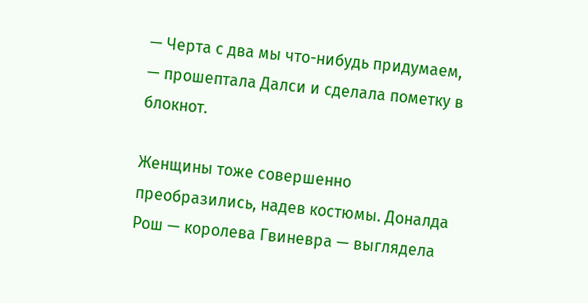— Черта с два мы что-нибудь придумаем, — прошептала Далси и сделала пометку в блокнот.

Женщины тоже совершенно преобразились, надев костюмы. Доналда Рош — королева Гвиневра — выглядела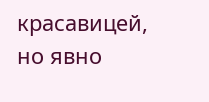красавицей, но явно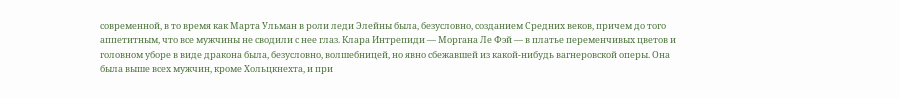современной, в то время как Марта Ульман в роли леди Элейны была, безусловно, созданием Средних веков, причем до того аппетитным, что все мужчины не сводили с нее глаз. Клара Интрепиди — Моргана Ле Фэй — в платье переменчивых цветов и головном уборе в виде дракона была, безусловно, волшебницей, но явно сбежавшей из какой-нибудь вагнеровской оперы. Она была выше всех мужчин, кроме Хольцкнехта, и при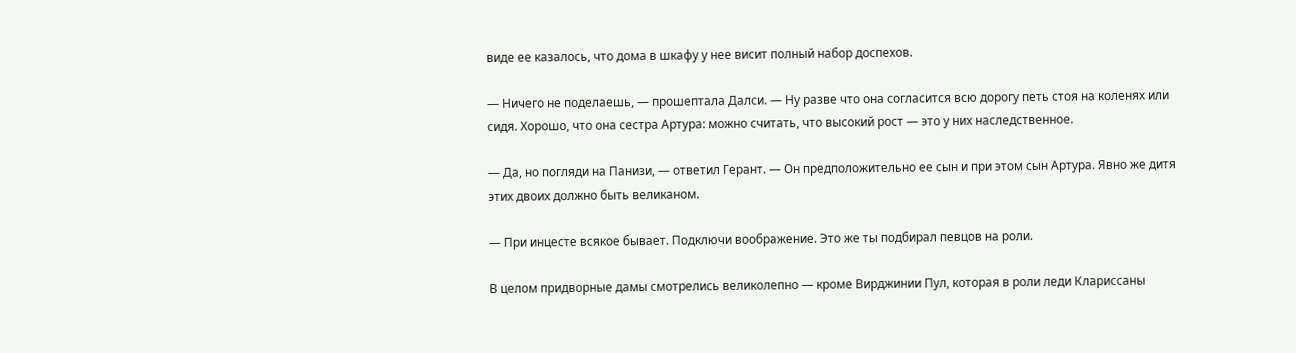виде ее казалось, что дома в шкафу у нее висит полный набор доспехов.

— Ничего не поделаешь, — прошептала Далси. — Ну разве что она согласится всю дорогу петь стоя на коленях или сидя. Хорошо, что она сестра Артура: можно считать, что высокий рост — это у них наследственное.

— Да, но погляди на Панизи, — ответил Герант. — Он предположительно ее сын и при этом сын Артура. Явно же дитя этих двоих должно быть великаном.

— При инцесте всякое бывает. Подключи воображение. Это же ты подбирал певцов на роли.

В целом придворные дамы смотрелись великолепно — кроме Вирджинии Пул, которая в роли леди Клариссаны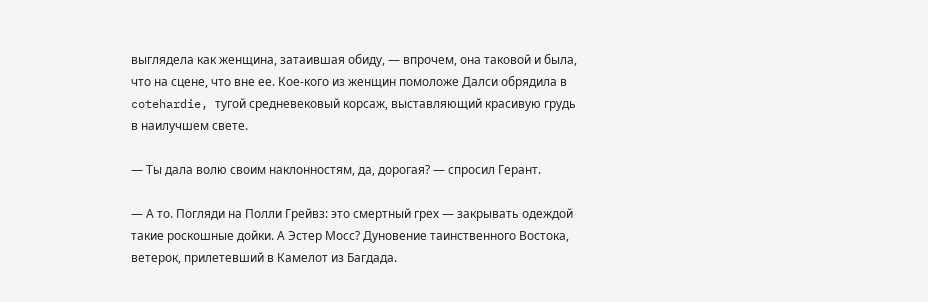выглядела как женщина, затаившая обиду, — впрочем, она таковой и была, что на сцене, что вне ее. Кое-кого из женщин помоложе Далси обрядила в cotehardie, тугой средневековый корсаж, выставляющий красивую грудь в наилучшем свете.

— Ты дала волю своим наклонностям, да, дорогая? — спросил Герант.

— А то. Погляди на Полли Грейвз: это смертный грех — закрывать одеждой такие роскошные дойки. А Эстер Мосс? Дуновение таинственного Востока, ветерок, прилетевший в Камелот из Багдада.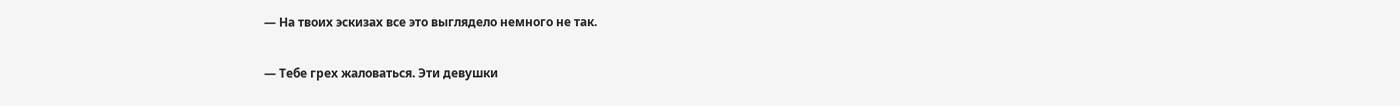— На твоих эскизах все это выглядело немного не так.

— Тебе грех жаловаться. Эти девушки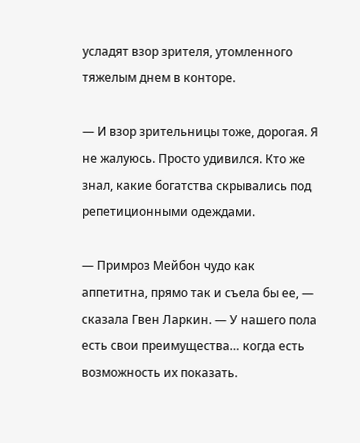усладят взор зрителя, утомленного тяжелым днем в конторе.

— И взор зрительницы тоже, дорогая. Я не жалуюсь. Просто удивился. Кто же знал, какие богатства скрывались под репетиционными одеждами.

— Примроз Мейбон чудо как аппетитна, прямо так и съела бы ее, — сказала Гвен Ларкин. — У нашего пола есть свои преимущества… когда есть возможность их показать.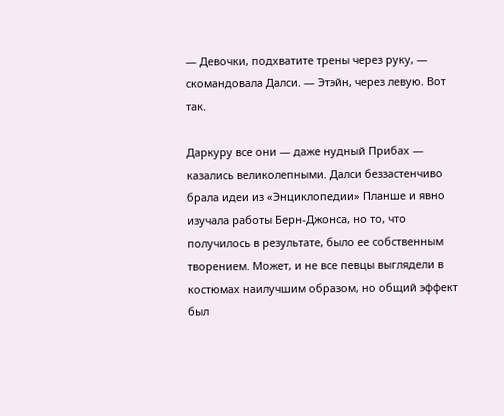— Девочки, подхватите трены через руку, — скомандовала Далси. — Этэйн, через левую. Вот так.

Даркуру все они — даже нудный Прибах — казались великолепными. Далси беззастенчиво брала идеи из «Энциклопедии» Планше и явно изучала работы Берн-Джонса, но то, что получилось в результате, было ее собственным творением. Может, и не все певцы выглядели в костюмах наилучшим образом, но общий эффект был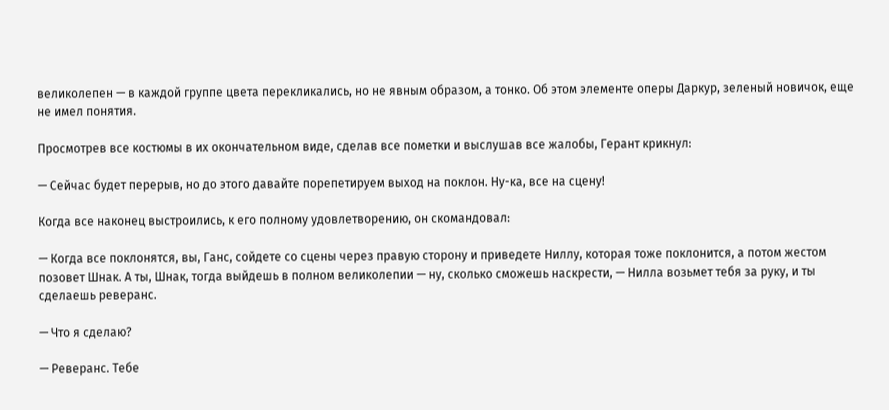великолепен — в каждой группе цвета перекликались, но не явным образом, а тонко. Об этом элементе оперы Даркур, зеленый новичок, еще не имел понятия.

Просмотрев все костюмы в их окончательном виде, сделав все пометки и выслушав все жалобы, Герант крикнул:

— Сейчас будет перерыв, но до этого давайте порепетируем выход на поклон. Ну-ка, все на сцену!

Когда все наконец выстроились, к его полному удовлетворению, он скомандовал:

— Когда все поклонятся, вы, Ганс, сойдете со сцены через правую сторону и приведете Ниллу, которая тоже поклонится, а потом жестом позовет Шнак. А ты, Шнак, тогда выйдешь в полном великолепии — ну, сколько сможешь наскрести, — Нилла возьмет тебя за руку, и ты сделаешь реверанс.

— Что я сделаю?

— Реверанс. Тебе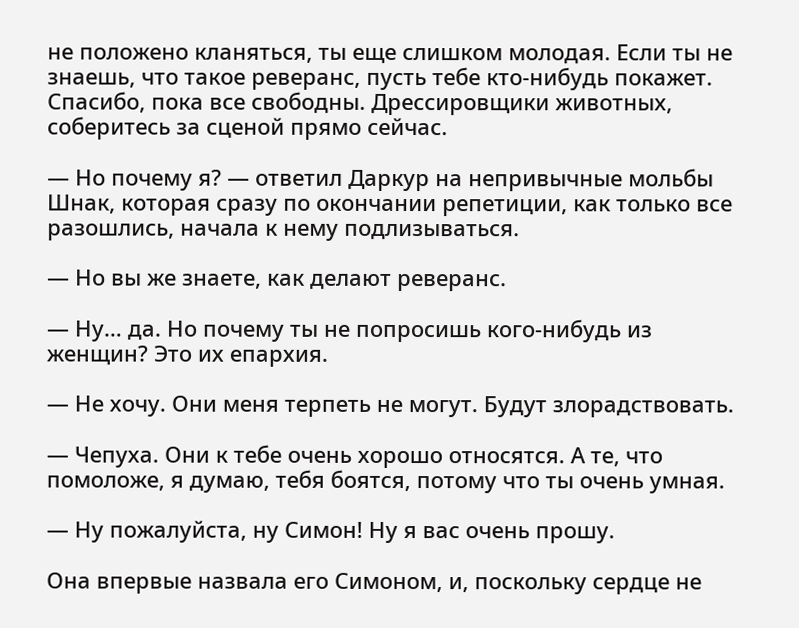не положено кланяться, ты еще слишком молодая. Если ты не знаешь, что такое реверанс, пусть тебе кто-нибудь покажет. Спасибо, пока все свободны. Дрессировщики животных, соберитесь за сценой прямо сейчас.

— Но почему я? — ответил Даркур на непривычные мольбы Шнак, которая сразу по окончании репетиции, как только все разошлись, начала к нему подлизываться.

— Но вы же знаете, как делают реверанс.

— Ну… да. Но почему ты не попросишь кого-нибудь из женщин? Это их епархия.

— Не хочу. Они меня терпеть не могут. Будут злорадствовать.

— Чепуха. Они к тебе очень хорошо относятся. А те, что помоложе, я думаю, тебя боятся, потому что ты очень умная.

— Ну пожалуйста, ну Симон! Ну я вас очень прошу.

Она впервые назвала его Симоном, и, поскольку сердце не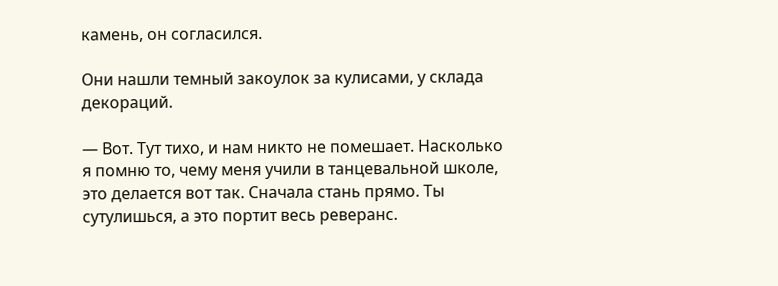камень, он согласился.

Они нашли темный закоулок за кулисами, у склада декораций.

— Вот. Тут тихо, и нам никто не помешает. Насколько я помню то, чему меня учили в танцевальной школе, это делается вот так. Сначала стань прямо. Ты сутулишься, а это портит весь реверанс.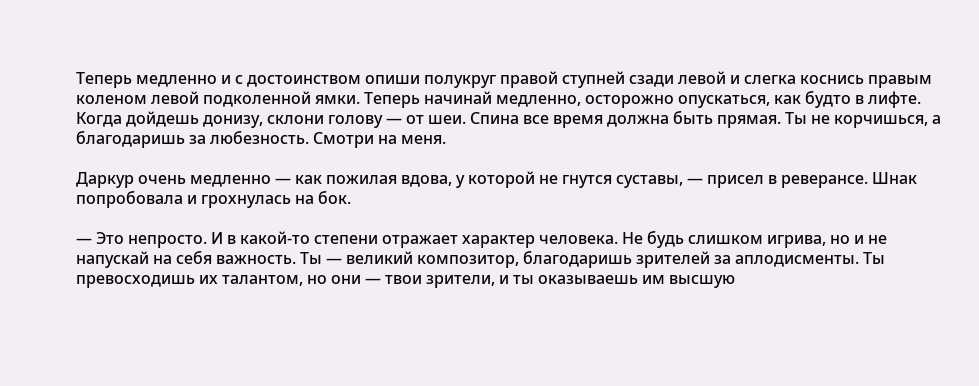Теперь медленно и с достоинством опиши полукруг правой ступней сзади левой и слегка коснись правым коленом левой подколенной ямки. Теперь начинай медленно, осторожно опускаться, как будто в лифте. Когда дойдешь донизу, склони голову — от шеи. Спина все время должна быть прямая. Ты не корчишься, а благодаришь за любезность. Смотри на меня.

Даркур очень медленно — как пожилая вдова, у которой не гнутся суставы, — присел в реверансе. Шнак попробовала и грохнулась на бок.

— Это непросто. И в какой-то степени отражает характер человека. Не будь слишком игрива, но и не напускай на себя важность. Ты — великий композитор, благодаришь зрителей за аплодисменты. Ты превосходишь их талантом, но они — твои зрители, и ты оказываешь им высшую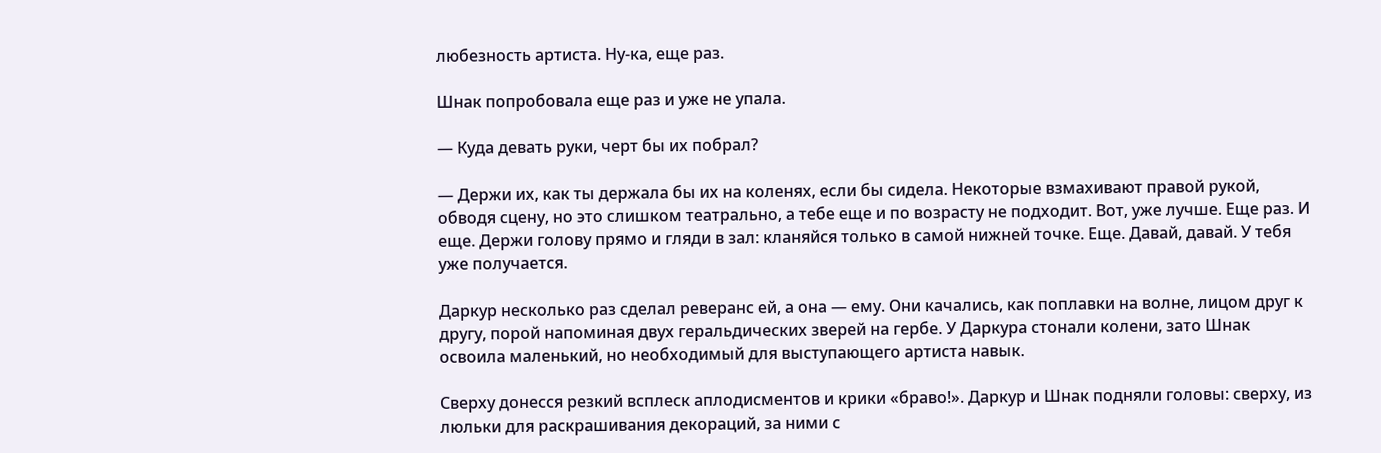любезность артиста. Ну-ка, еще раз.

Шнак попробовала еще раз и уже не упала.

— Куда девать руки, черт бы их побрал?

— Держи их, как ты держала бы их на коленях, если бы сидела. Некоторые взмахивают правой рукой, обводя сцену, но это слишком театрально, а тебе еще и по возрасту не подходит. Вот, уже лучше. Еще раз. И еще. Держи голову прямо и гляди в зал: кланяйся только в самой нижней точке. Еще. Давай, давай. У тебя уже получается.

Даркур несколько раз сделал реверанс ей, а она — ему. Они качались, как поплавки на волне, лицом друг к другу, порой напоминая двух геральдических зверей на гербе. У Даркура стонали колени, зато Шнак освоила маленький, но необходимый для выступающего артиста навык.

Сверху донесся резкий всплеск аплодисментов и крики «браво!». Даркур и Шнак подняли головы: сверху, из люльки для раскрашивания декораций, за ними с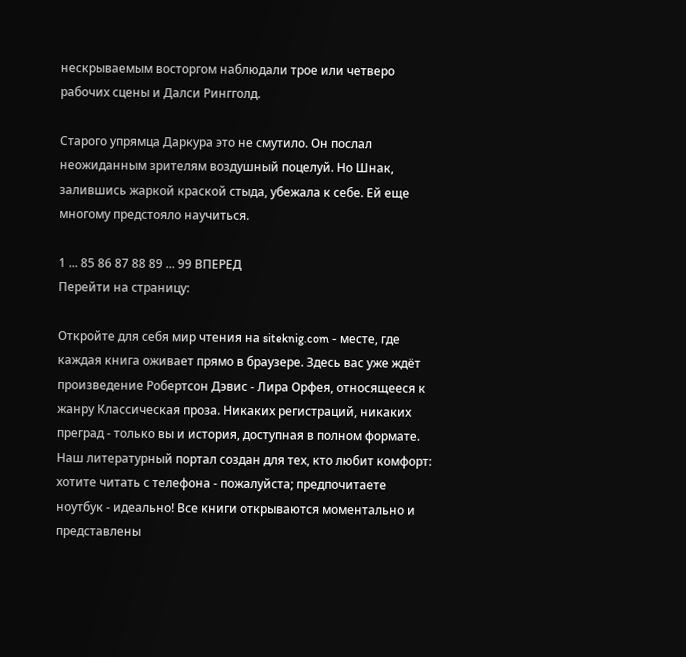нескрываемым восторгом наблюдали трое или четверо рабочих сцены и Далси Рингголд.

Старого упрямца Даркура это не смутило. Он послал неожиданным зрителям воздушный поцелуй. Но Шнак, залившись жаркой краской стыда, убежала к себе. Ей еще многому предстояло научиться.

1 ... 85 86 87 88 89 ... 99 ВПЕРЕД
Перейти на страницу:

Откройте для себя мир чтения на siteknig.com - месте, где каждая книга оживает прямо в браузере. Здесь вас уже ждёт произведение Робертсон Дэвис - Лира Орфея, относящееся к жанру Классическая проза. Никаких регистраций, никаких преград - только вы и история, доступная в полном формате. Наш литературный портал создан для тех, кто любит комфорт: хотите читать с телефона - пожалуйста; предпочитаете ноутбук - идеально! Все книги открываются моментально и представлены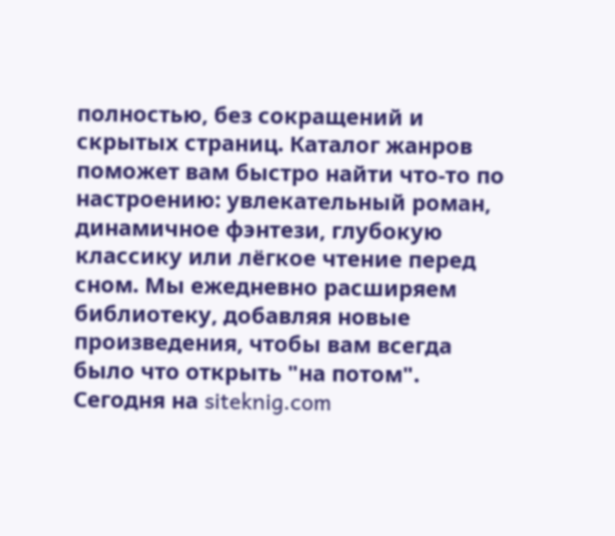полностью, без сокращений и скрытых страниц. Каталог жанров поможет вам быстро найти что-то по настроению: увлекательный роман, динамичное фэнтези, глубокую классику или лёгкое чтение перед сном. Мы ежедневно расширяем библиотеку, добавляя новые произведения, чтобы вам всегда было что открыть "на потом". Сегодня на siteknig.com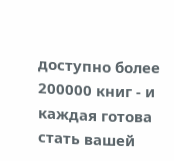доступно более 200000 книг - и каждая готова стать вашей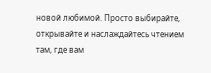новой любимой. Просто выбирайте, открывайте и наслаждайтесь чтением там, где вам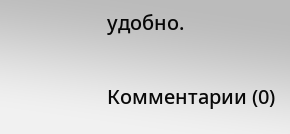удобно.

Комментарии (0)